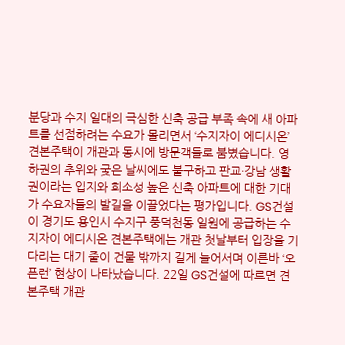분당과 수지 일대의 극심한 신축 공급 부족 속에 새 아파트를 선점하려는 수요가 몰리면서 ‘수지자이 에디시온’ 견본주택이 개관과 동시에 방문객들로 붐볐습니다. 영하권의 추위와 궂은 날씨에도 불구하고 판교·강남 생활권이라는 입지와 희소성 높은 신축 아파트에 대한 기대가 수요자들의 발길을 이끌었다는 평가입니다. GS건설이 경기도 용인시 수지구 풍덕천동 일원에 공급하는 수지자이 에디시온 견본주택에는 개관 첫날부터 입장을 기다리는 대기 줄이 건물 밖까지 길게 늘어서며 이른바 ‘오픈런’ 현상이 나타났습니다. 22일 GS건설에 따르면 견본주택 개관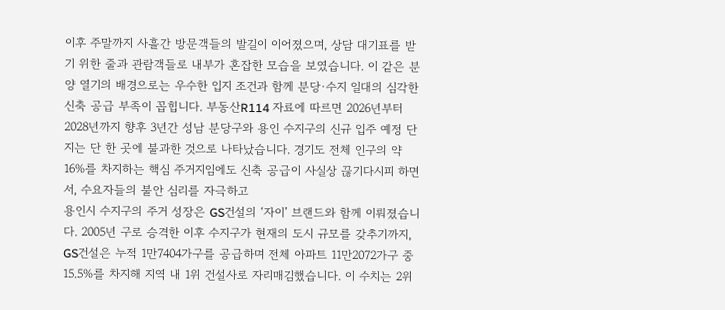이후 주말까지 사흘간 방문객들의 발길이 이어졌으며, 상담 대기표를 받기 위한 줄과 관람객들로 내부가 혼잡한 모습을 보였습니다. 이 같은 분양 열기의 배경으로는 우수한 입지 조건과 함께 분당·수지 일대의 심각한 신축 공급 부족이 꼽힙니다. 부동산R114 자료에 따르면 2026년부터 2028년까지 향후 3년간 성남 분당구와 용인 수지구의 신규 입주 예정 단지는 단 한 곳에 불과한 것으로 나타났습니다. 경기도 전체 인구의 약 16%를 차지하는 핵심 주거지임에도 신축 공급이 사실상 끊기다시피 하면서, 수요자들의 불안 심리를 자극하고
용인시 수지구의 주거 성장은 GS건설의 ‘자이’ 브랜드와 함께 이뤄졌습니다. 2005년 구로 승격한 이후 수지구가 현재의 도시 규모를 갖추기까지, GS건설은 누적 1만7404가구를 공급하며 전체 아파트 11만2072가구 중 15.5%를 차지해 지역 내 1위 건설사로 자리매김했습니다. 이 수치는 2위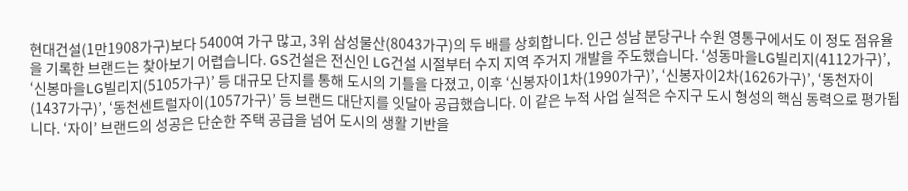현대건설(1만1908가구)보다 5400여 가구 많고, 3위 삼성물산(8043가구)의 두 배를 상회합니다. 인근 성남 분당구나 수원 영통구에서도 이 정도 점유율을 기록한 브랜드는 찾아보기 어렵습니다. GS건설은 전신인 LG건설 시절부터 수지 지역 주거지 개발을 주도했습니다. ‘성동마을LG빌리지(4112가구)’, ‘신봉마을LG빌리지(5105가구)’ 등 대규모 단지를 통해 도시의 기틀을 다졌고, 이후 ‘신봉자이1차(1990가구)’, ‘신봉자이2차(1626가구)’, ‘동천자이(1437가구)’, ‘동천센트럴자이(1057가구)’ 등 브랜드 대단지를 잇달아 공급했습니다. 이 같은 누적 사업 실적은 수지구 도시 형성의 핵심 동력으로 평가됩니다. ‘자이’ 브랜드의 성공은 단순한 주택 공급을 넘어 도시의 생활 기반을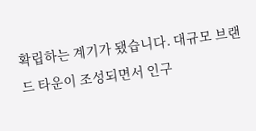확립하는 계기가 됐습니다. 대규모 브랜드 타운이 조성되면서 인구